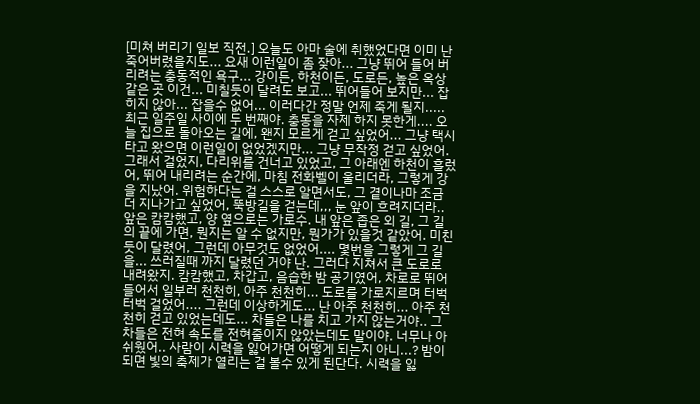[미쳐 버리기 일보 직전.] 오늘도 아마 술에 취했었다면 이미 난 죽어버렸을지도... 요새 이런일이 좀 잦아... 그냥 뛰어 들어 버리려는 충동적인 욕구... 강이든, 하천이든, 도로든, 높은 옥상같은 곳 이건... 미칠듯이 달려도 보고... 뛰어들어 보지만... 잡히지 않아... 잡을수 없어... 이러다간 정말 언제 죽게 될지..... 최근 일주일 사이에 두 번째야. 충동을 자제 하지 못한게.... 오늘 집으로 돌아오는 길에, 왠지 모르게 걷고 싶었어... 그냥 택시 타고 왔으면 이런일이 없었겠지만... 그냥 무작정 걷고 싶었어. 그래서 걸었지, 다리위를 건너고 있었고, 그 아래엔 하천이 흘렀어, 뛰어 내리려는 순간에, 마침 전화벨이 울리더라, 그렇게 강을 지났어. 위험하다는 걸 스스로 알면서도, 그 곁이나마 조금 더 지나가고 싶었어, 뚝방길을 걷는데,,, 눈 앞이 흐려지더라.. 앞은 캄캄했고, 양 옆으로는 가로수. 내 앞은 좁은 외 길, 그 길의 끝에 가면, 뭔지는 알 수 없지만, 뭔가가 있을것 같았어. 미친듯이 달렸어, 그런데 아무것도 없었어.... 몇번을 그렇게 그 길을... 쓰러질때 까지 달렸던 거야 난. 그러다 지쳐서 큰 도로로 내려왔지. 캄캄했고, 차갑고, 음습한 밤 공기였어, 차로로 뛰어 들어서 일부러 천천히, 아주 천천히... 도로를 가로지르며 터벅터벅 걸었어.... 그런데 이상하게도... 난 아주 천천히... 아주 천천히 걷고 있었는데도... 차들은 나를 치고 가지 않는거야.. 그 차들은 전혀 속도를 전혀줄이지 않았는데도 말이야. 너무나 아쉬웠어.. 사람이 시력을 잃어가면 어떻게 되는지 아니...? 밤이되면 빛의 축제가 열리는 걸 볼수 있게 된단다. 시력을 잃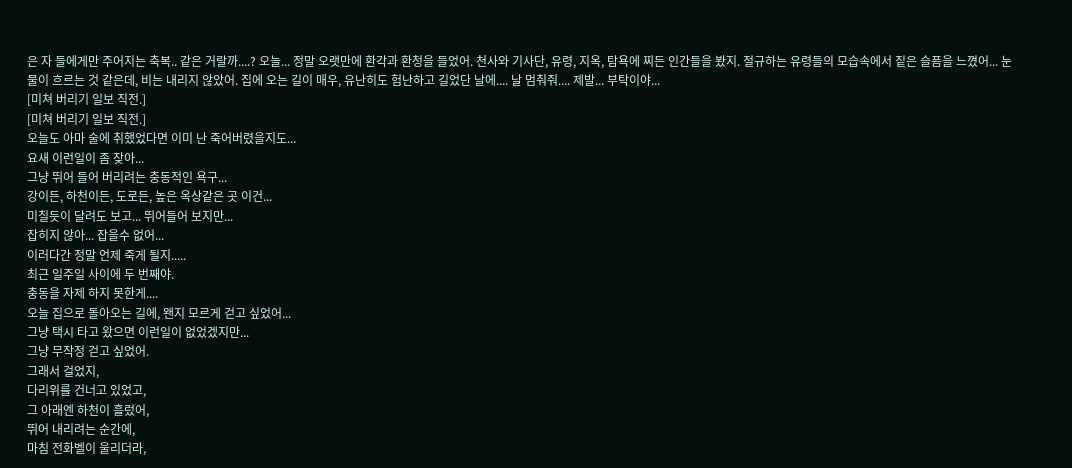은 자 들에게만 주어지는 축복.. 같은 거랄까....? 오늘... 정말 오랫만에 환각과 환청을 들었어. 천사와 기사단, 유령, 지옥, 탐욕에 찌든 인간들을 봤지. 절규하는 유령들의 모습속에서 짙은 슬픔을 느꼈어... 눈물이 흐르는 것 같은데, 비는 내리지 않았어. 집에 오는 길이 매우, 유난히도 험난하고 길었단 날에.... 날 멈춰줘.... 제발... 부탁이야...
[미쳐 버리기 일보 직전.]
[미쳐 버리기 일보 직전.]
오늘도 아마 술에 취했었다면 이미 난 죽어버렸을지도...
요새 이런일이 좀 잦아...
그냥 뛰어 들어 버리려는 충동적인 욕구...
강이든, 하천이든, 도로든, 높은 옥상같은 곳 이건...
미칠듯이 달려도 보고... 뛰어들어 보지만...
잡히지 않아... 잡을수 없어...
이러다간 정말 언제 죽게 될지.....
최근 일주일 사이에 두 번째야.
충동을 자제 하지 못한게....
오늘 집으로 돌아오는 길에, 왠지 모르게 걷고 싶었어...
그냥 택시 타고 왔으면 이런일이 없었겠지만...
그냥 무작정 걷고 싶었어.
그래서 걸었지,
다리위를 건너고 있었고,
그 아래엔 하천이 흘렀어,
뛰어 내리려는 순간에,
마침 전화벨이 울리더라,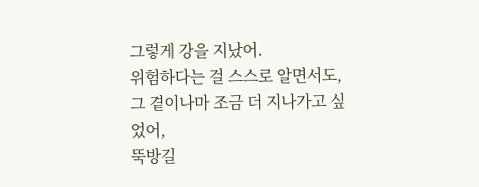그렇게 강을 지났어.
위험하다는 걸 스스로 알면서도,
그 곁이나마 조금 더 지나가고 싶었어,
뚝방길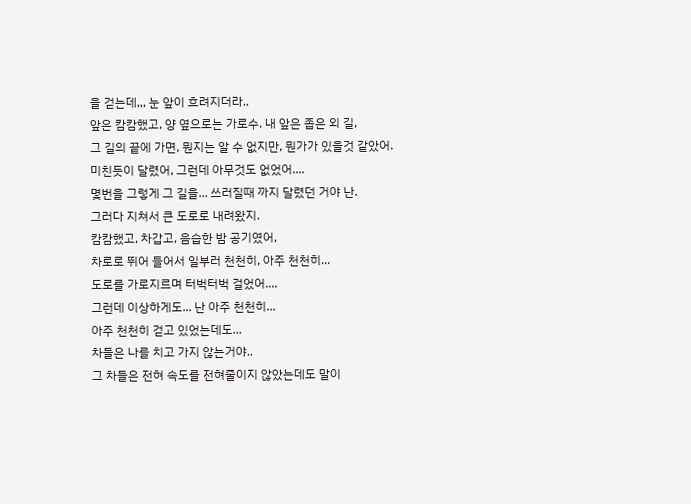을 걷는데,,, 눈 앞이 흐려지더라..
앞은 캄캄했고, 양 옆으로는 가로수. 내 앞은 좁은 외 길,
그 길의 끝에 가면, 뭔지는 알 수 없지만, 뭔가가 있을것 같았어.
미친듯이 달렸어, 그런데 아무것도 없었어....
몇번을 그렇게 그 길을... 쓰러질때 까지 달렸던 거야 난.
그러다 지쳐서 큰 도로로 내려왔지.
캄캄했고, 차갑고, 음습한 밤 공기였어,
차로로 뛰어 들어서 일부러 천천히, 아주 천천히...
도로를 가로지르며 터벅터벅 걸었어....
그런데 이상하게도... 난 아주 천천히...
아주 천천히 걷고 있었는데도...
차들은 나를 치고 가지 않는거야..
그 차들은 전혀 속도를 전혀줄이지 않았는데도 말이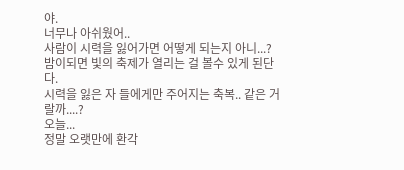야.
너무나 아쉬웠어..
사람이 시력을 잃어가면 어떻게 되는지 아니...?
밤이되면 빛의 축제가 열리는 걸 볼수 있게 된단다.
시력을 잃은 자 들에게만 주어지는 축복.. 같은 거랄까....?
오늘...
정말 오랫만에 환각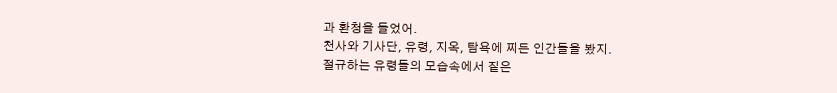과 환청을 들었어.
천사와 기사단, 유령, 지옥, 탐욕에 찌든 인간들을 봤지.
절규하는 유령들의 모습속에서 짙은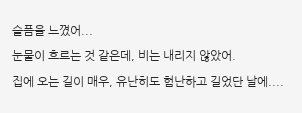슬픔을 느꼈어...
눈물이 흐르는 것 같은데, 비는 내리지 않았어.
집에 오는 길이 매우, 유난히도 험난하고 길었단 날에....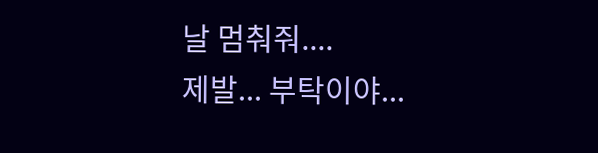날 멈춰줘....
제발... 부탁이야...